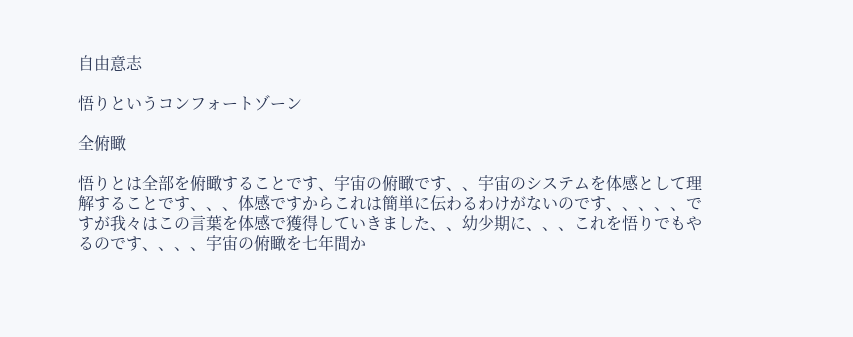自由意志

悟りというコンフォートゾーン

全俯瞰

悟りとは全部を俯瞰することです、宇宙の俯瞰です、、宇宙のシステムを体感として理解することです、、、体感ですからこれは簡単に伝わるわけがないのです、、、、、ですが我々はこの言葉を体感で獲得していきました、、幼少期に、、、これを悟りでもやるのです、、、、宇宙の俯瞰を七年間か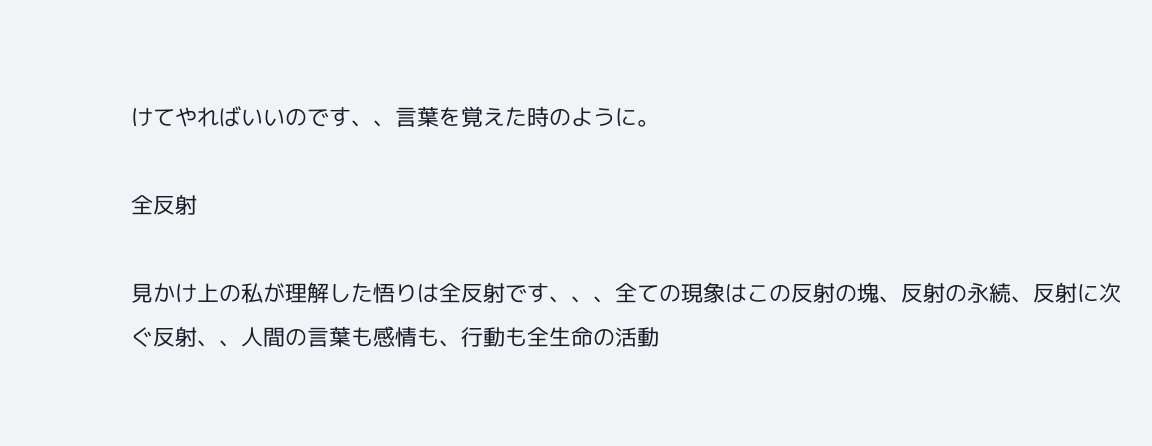けてやればいいのです、、言葉を覚えた時のように。

全反射

見かけ上の私が理解した悟りは全反射です、、、全ての現象はこの反射の塊、反射の永続、反射に次ぐ反射、、人間の言葉も感情も、行動も全生命の活動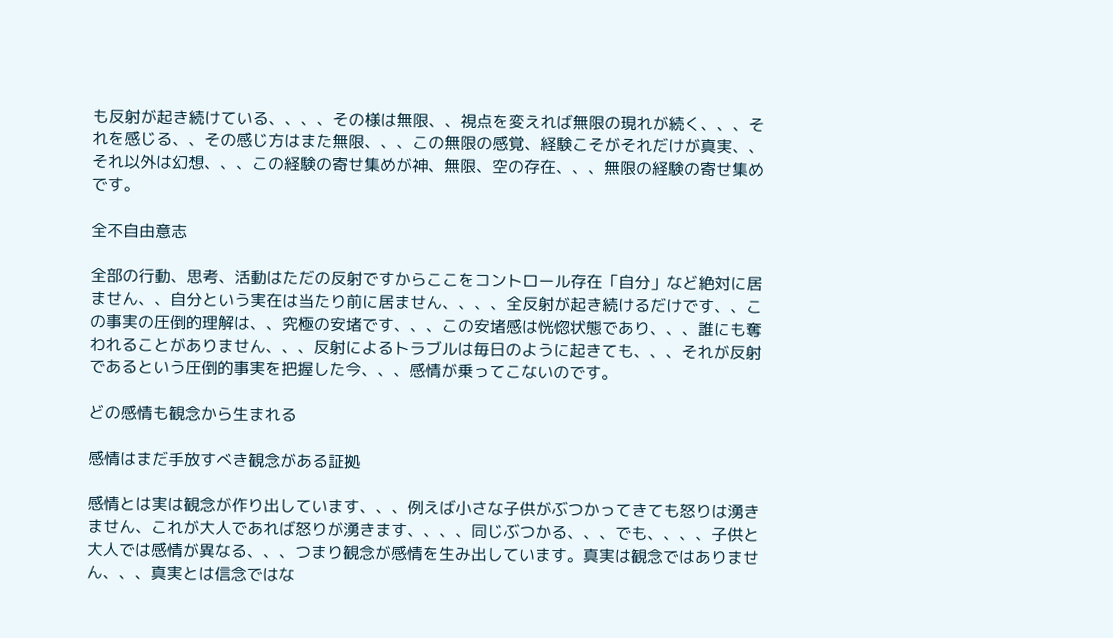も反射が起き続けている、、、、その様は無限、、視点を変えれば無限の現れが続く、、、それを感じる、、その感じ方はまた無限、、、この無限の感覚、経験こそがそれだけが真実、、それ以外は幻想、、、この経験の寄せ集めが神、無限、空の存在、、、無限の経験の寄せ集めです。

全不自由意志

全部の行動、思考、活動はただの反射ですからここをコントロール存在「自分」など絶対に居ません、、自分という実在は当たり前に居ません、、、、全反射が起き続けるだけです、、この事実の圧倒的理解は、、究極の安堵です、、、この安堵感は恍惚状態であり、、、誰にも奪われることがありません、、、反射によるトラブルは毎日のように起きても、、、それが反射であるという圧倒的事実を把握した今、、、感情が乗ってこないのです。

どの感情も観念から生まれる

感情はまだ手放すべき観念がある証拠

感情とは実は観念が作り出しています、、、例えば小さな子供がぶつかってきても怒りは湧きません、これが大人であれば怒りが湧きます、、、、同じぶつかる、、、でも、、、、子供と大人では感情が異なる、、、つまり観念が感情を生み出しています。真実は観念ではありません、、、真実とは信念ではな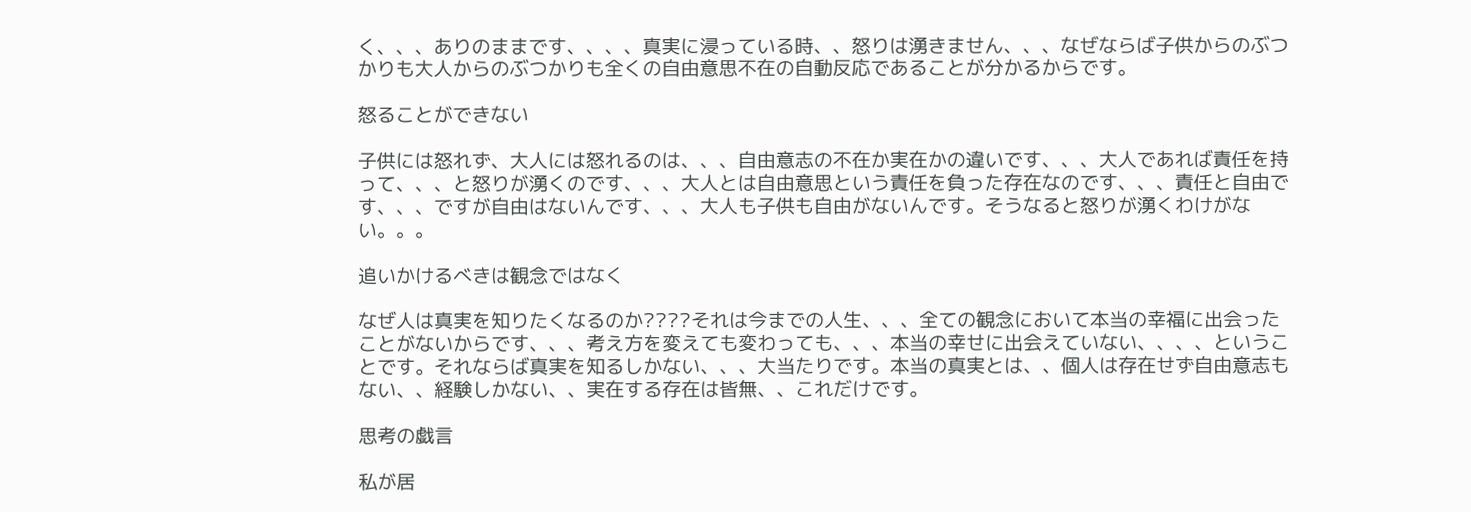く、、、ありのままです、、、、真実に浸っている時、、怒りは湧きません、、、なぜならば子供からのぶつかりも大人からのぶつかりも全くの自由意思不在の自動反応であることが分かるからです。

怒ることができない

子供には怒れず、大人には怒れるのは、、、自由意志の不在か実在かの違いです、、、大人であれば責任を持って、、、と怒りが湧くのです、、、大人とは自由意思という責任を負った存在なのです、、、責任と自由です、、、ですが自由はないんです、、、大人も子供も自由がないんです。そうなると怒りが湧くわけがない。。。

追いかけるべきは観念ではなく

なぜ人は真実を知りたくなるのか????それは今までの人生、、、全ての観念において本当の幸福に出会ったことがないからです、、、考え方を変えても変わっても、、、本当の幸せに出会えていない、、、、ということです。それならば真実を知るしかない、、、大当たりです。本当の真実とは、、個人は存在せず自由意志もない、、経験しかない、、実在する存在は皆無、、これだけです。

思考の戯言

私が居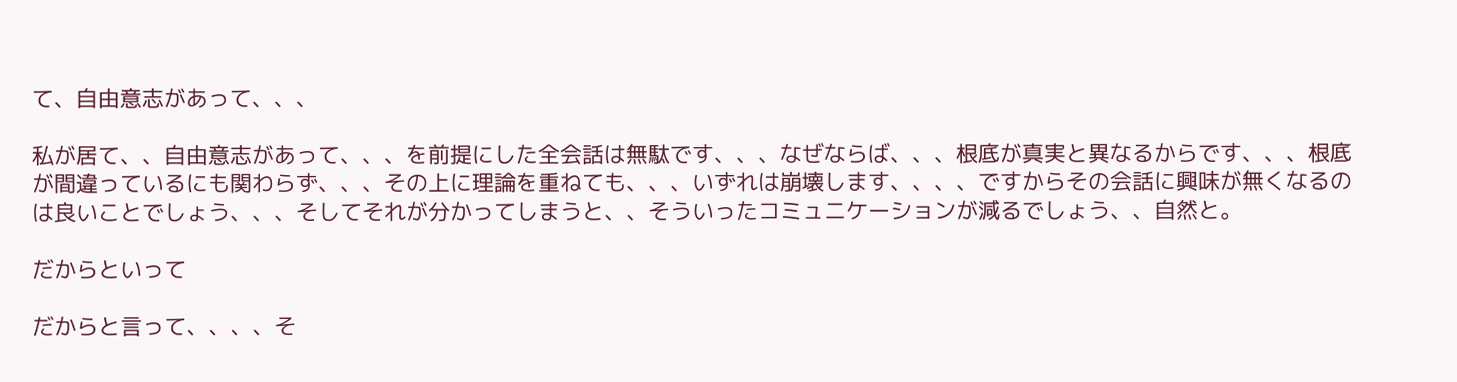て、自由意志があって、、、

私が居て、、自由意志があって、、、を前提にした全会話は無駄です、、、なぜならば、、、根底が真実と異なるからです、、、根底が間違っているにも関わらず、、、その上に理論を重ねても、、、いずれは崩壊します、、、、ですからその会話に興味が無くなるのは良いことでしょう、、、そしてそれが分かってしまうと、、そういったコミュニケーションが減るでしょう、、自然と。

だからといって

だからと言って、、、、そ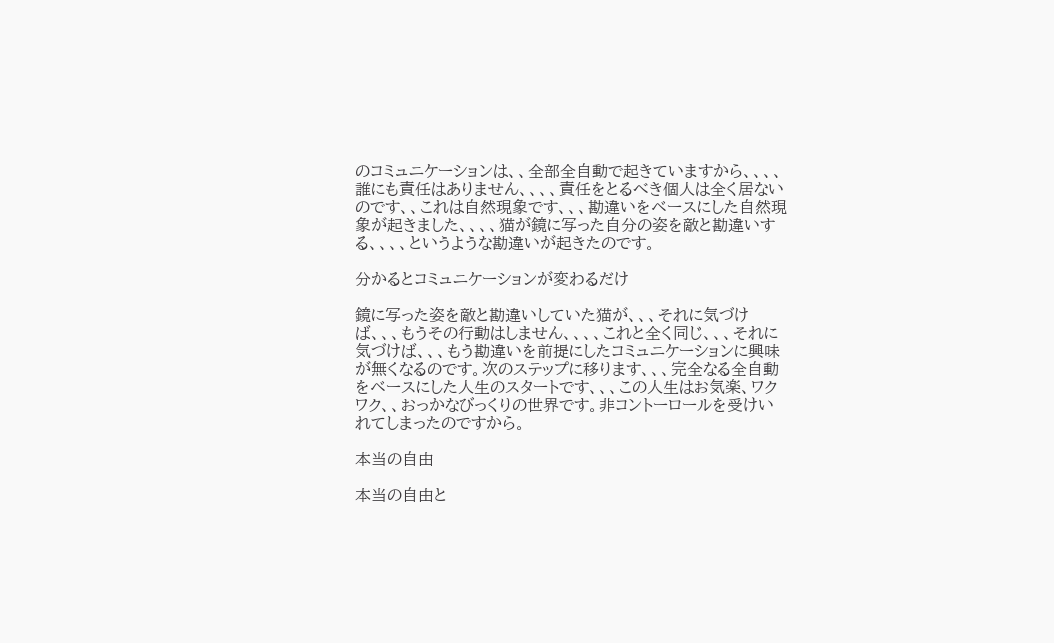のコミュニケーションは、、全部全自動で起きていますから、、、、誰にも責任はありません、、、、責任をとるべき個人は全く居ないのです、、これは自然現象です、、、勘違いをベースにした自然現象が起きました、、、、猫が鏡に写った自分の姿を敵と勘違いする、、、、というような勘違いが起きたのです。

分かるとコミュニケーションが変わるだけ

鏡に写った姿を敵と勘違いしていた猫が、、、それに気づけば、、、もうその行動はしません、、、、これと全く同じ、、、それに気づけば、、、もう勘違いを前提にしたコミュニケーションに興味が無くなるのです。次のステップに移ります、、、完全なる全自動をベースにした人生のスタートです、、、この人生はお気楽、ワクワク、、おっかなびっくりの世界です。非コントーロールを受けいれてしまったのですから。

本当の自由

本当の自由と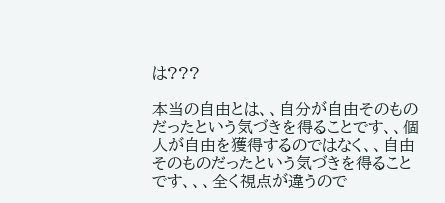は???

本当の自由とは、、自分が自由そのものだったという気づきを得ることです、、個人が自由を獲得するのではなく、、自由そのものだったという気づきを得ることです、、、全く視点が違うので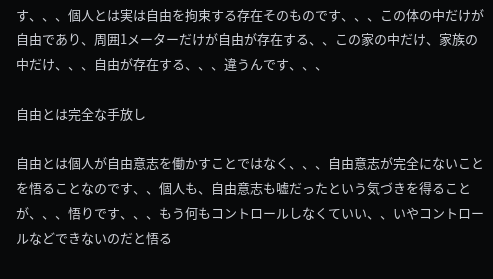す、、、個人とは実は自由を拘束する存在そのものです、、、この体の中だけが自由であり、周囲1メーターだけが自由が存在する、、この家の中だけ、家族の中だけ、、、自由が存在する、、、違うんです、、、

自由とは完全な手放し

自由とは個人が自由意志を働かすことではなく、、、自由意志が完全にないことを悟ることなのです、、個人も、自由意志も嘘だったという気づきを得ることが、、、悟りです、、、もう何もコントロールしなくていい、、いやコントロールなどできないのだと悟る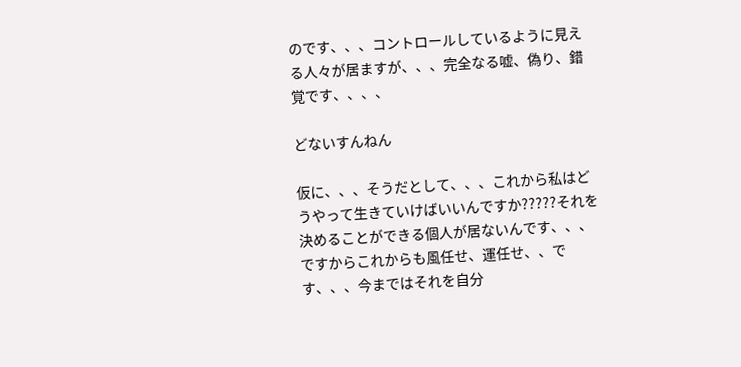のです、、、コントロールしているように見える人々が居ますが、、、完全なる嘘、偽り、錯覚です、、、、

どないすんねん

仮に、、、そうだとして、、、これから私はどうやって生きていけばいいんですか?????それを決めることができる個人が居ないんです、、、ですからこれからも風任せ、運任せ、、です、、、今まではそれを自分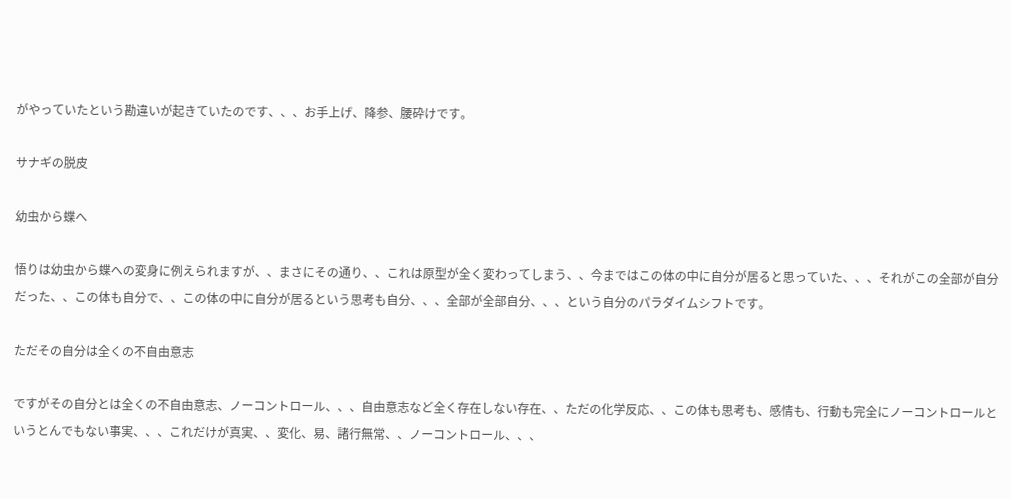がやっていたという勘違いが起きていたのです、、、お手上げ、降参、腰砕けです。

サナギの脱皮

幼虫から蝶へ

悟りは幼虫から蝶への変身に例えられますが、、まさにその通り、、これは原型が全く変わってしまう、、今まではこの体の中に自分が居ると思っていた、、、それがこの全部が自分だった、、この体も自分で、、この体の中に自分が居るという思考も自分、、、全部が全部自分、、、という自分のパラダイムシフトです。

ただその自分は全くの不自由意志

ですがその自分とは全くの不自由意志、ノーコントロール、、、自由意志など全く存在しない存在、、ただの化学反応、、この体も思考も、感情も、行動も完全にノーコントロールというとんでもない事実、、、これだけが真実、、変化、易、諸行無常、、ノーコントロール、、、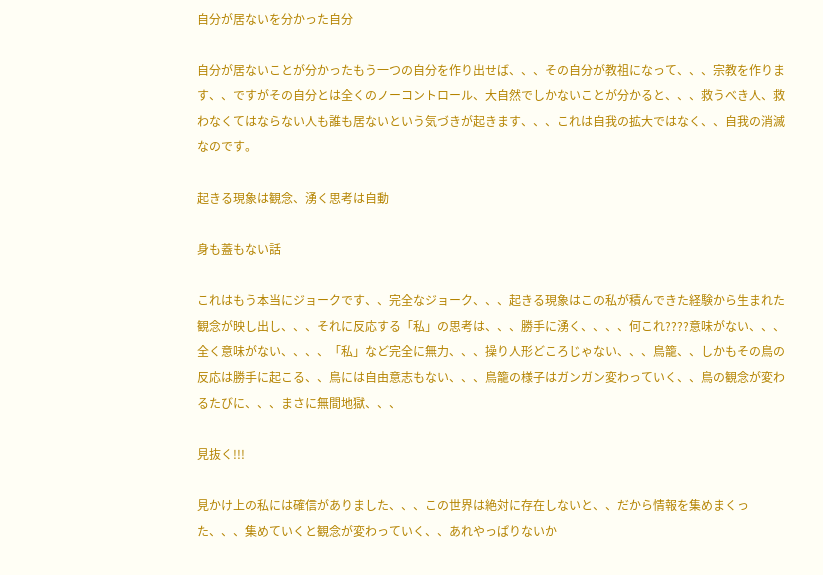自分が居ないを分かった自分

自分が居ないことが分かったもう一つの自分を作り出せば、、、その自分が教祖になって、、、宗教を作ります、、ですがその自分とは全くのノーコントロール、大自然でしかないことが分かると、、、救うべき人、救わなくてはならない人も誰も居ないという気づきが起きます、、、これは自我の拡大ではなく、、自我の消滅なのです。

起きる現象は観念、湧く思考は自動

身も蓋もない話

これはもう本当にジョークです、、完全なジョーク、、、起きる現象はこの私が積んできた経験から生まれた観念が映し出し、、、それに反応する「私」の思考は、、、勝手に湧く、、、、何これ????意味がない、、、全く意味がない、、、、「私」など完全に無力、、、操り人形どころじゃない、、、鳥籠、、しかもその鳥の反応は勝手に起こる、、鳥には自由意志もない、、、鳥籠の様子はガンガン変わっていく、、鳥の観念が変わるたびに、、、まさに無間地獄、、、

見抜く!!!

見かけ上の私には確信がありました、、、この世界は絶対に存在しないと、、だから情報を集めまくった、、、集めていくと観念が変わっていく、、あれやっぱりないか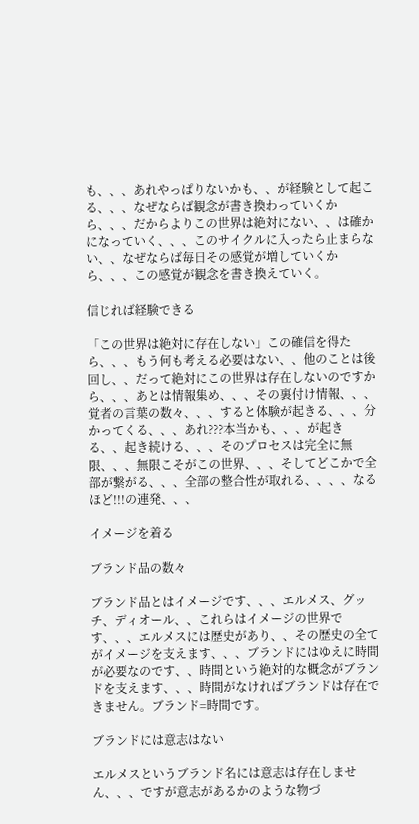も、、、あれやっぱりないかも、、が経験として起こる、、、なぜならば観念が書き換わっていくから、、、だからよりこの世界は絶対にない、、は確かになっていく、、、このサイクルに入ったら止まらない、、なぜならば毎日その感覚が増していくから、、、この感覚が観念を書き換えていく。

信じれば経験できる

「この世界は絶対に存在しない」この確信を得たら、、、もう何も考える必要はない、、他のことは後回し、、だって絶対にこの世界は存在しないのですから、、、あとは情報集め、、、その裏付け情報、、、覚者の言葉の数々、、、すると体験が起きる、、、分かってくる、、、あれ???本当かも、、、が起きる、、起き続ける、、、そのプロセスは完全に無限、、、無限こそがこの世界、、、そしてどこかで全部が繋がる、、、全部の整合性が取れる、、、、なるほど!!!の連発、、、

イメージを着る

ブランド品の数々

ブランド品とはイメージです、、、エルメス、グッチ、ディオール、、これらはイメージの世界です、、、エルメスには歴史があり、、その歴史の全てがイメージを支えます、、、ブランドにはゆえに時間が必要なのです、、時間という絶対的な概念がブランドを支えます、、、時間がなければブランドは存在できません。ブランド=時間です。

ブランドには意志はない

エルメスというブランド名には意志は存在しません、、、ですが意志があるかのような物づ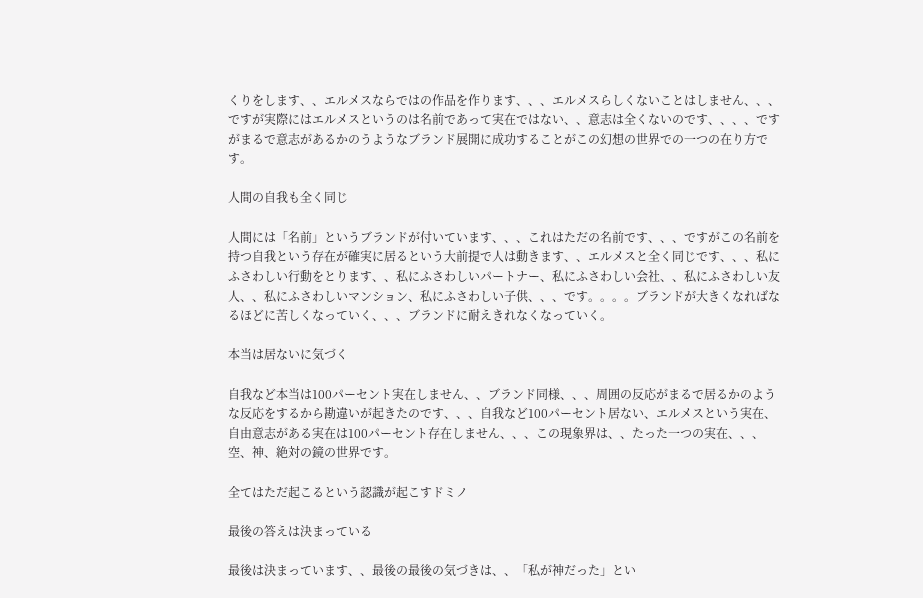くりをします、、エルメスならではの作品を作ります、、、エルメスらしくないことはしません、、、ですが実際にはエルメスというのは名前であって実在ではない、、意志は全くないのです、、、、ですがまるで意志があるかのうようなブランド展開に成功することがこの幻想の世界での一つの在り方です。

人間の自我も全く同じ

人間には「名前」というブランドが付いています、、、これはただの名前です、、、ですがこの名前を持つ自我という存在が確実に居るという大前提で人は動きます、、エルメスと全く同じです、、、私にふさわしい行動をとります、、私にふさわしいパートナー、私にふさわしい会社、、私にふさわしい友人、、私にふさわしいマンション、私にふさわしい子供、、、です。。。。ブランドが大きくなればなるほどに苦しくなっていく、、、ブランドに耐えきれなくなっていく。

本当は居ないに気づく

自我など本当は100パーセント実在しません、、ブランド同様、、、周囲の反応がまるで居るかのような反応をするから勘違いが起きたのです、、、自我など100パーセント居ない、エルメスという実在、自由意志がある実在は100パーセント存在しません、、、この現象界は、、たった一つの実在、、、空、神、絶対の鏡の世界です。

全てはただ起こるという認識が起こすドミノ

最後の答えは決まっている

最後は決まっています、、最後の最後の気づきは、、「私が神だった」とい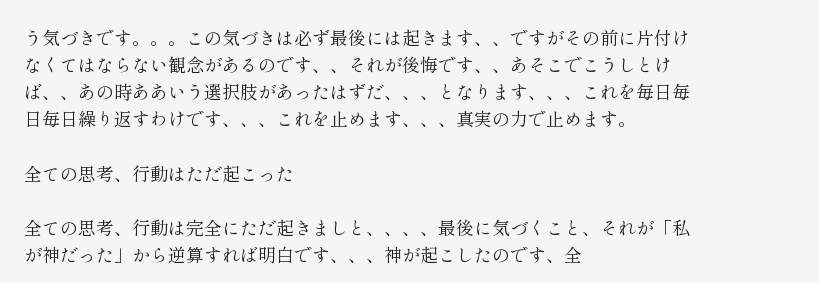う気づきです。。。この気づきは必ず最後には起きます、、ですがその前に片付けなくてはならない観念があるのです、、それが後悔です、、あそこでこうしとけば、、あの時ああいう選択肢があったはずだ、、、となります、、、これを毎日毎日毎日繰り返すわけです、、、これを止めます、、、真実の力で止めます。

全ての思考、行動はただ起こった

全ての思考、行動は完全にただ起きましと、、、、最後に気づくこと、それが「私が神だった」から逆算すれば明白です、、、神が起こしたのです、全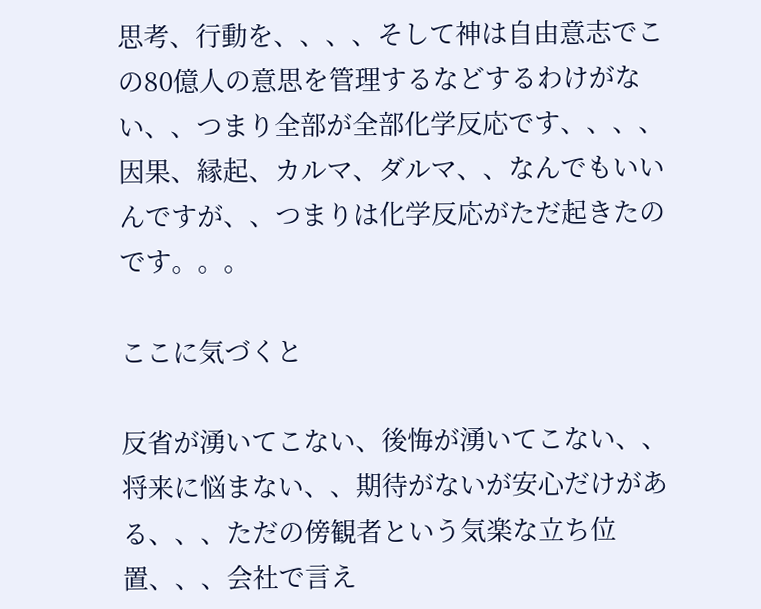思考、行動を、、、、そして神は自由意志でこの80億人の意思を管理するなどするわけがない、、つまり全部が全部化学反応です、、、、因果、縁起、カルマ、ダルマ、、なんでもいいんですが、、つまりは化学反応がただ起きたのです。。。

ここに気づくと

反省が湧いてこない、後悔が湧いてこない、、将来に悩まない、、期待がないが安心だけがある、、、ただの傍観者という気楽な立ち位置、、、会社で言え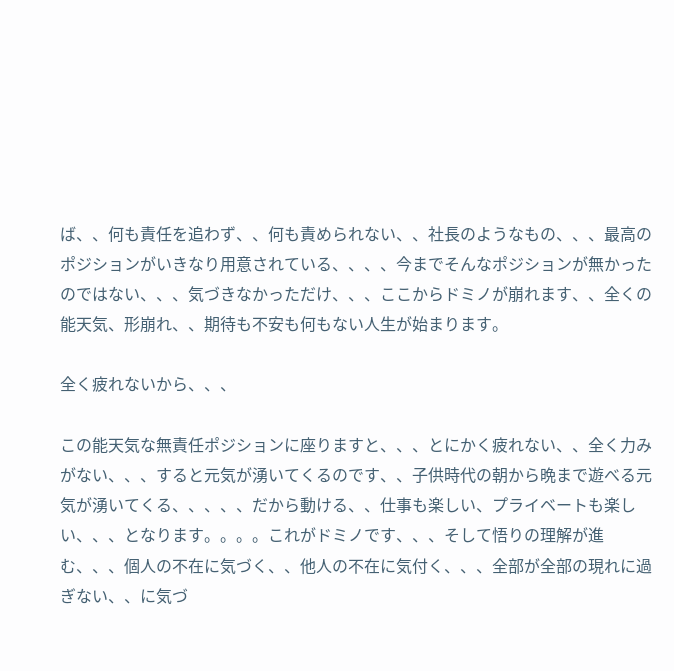ば、、何も責任を追わず、、何も責められない、、社長のようなもの、、、最高のポジションがいきなり用意されている、、、、今までそんなポジションが無かったのではない、、、気づきなかっただけ、、、ここからドミノが崩れます、、全くの能天気、形崩れ、、期待も不安も何もない人生が始まります。

全く疲れないから、、、

この能天気な無責任ポジションに座りますと、、、とにかく疲れない、、全く力みがない、、、すると元気が湧いてくるのです、、子供時代の朝から晩まで遊べる元気が湧いてくる、、、、、だから動ける、、仕事も楽しい、プライベートも楽しい、、、となります。。。。これがドミノです、、、そして悟りの理解が進む、、、個人の不在に気づく、、他人の不在に気付く、、、全部が全部の現れに過ぎない、、に気づ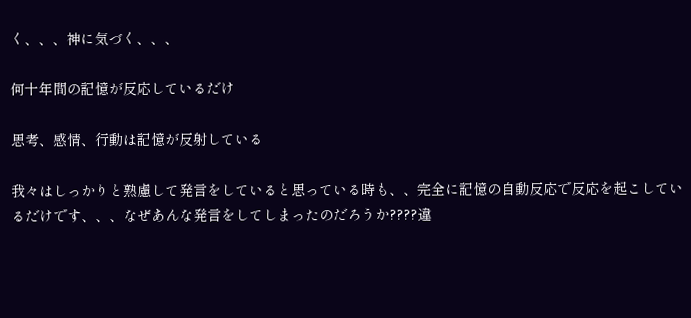く、、、神に気づく、、、

何十年間の記憶が反応しているだけ

思考、感情、行動は記憶が反射している

我々はしっかりと熟慮して発言をしていると思っている時も、、完全に記憶の自動反応で反応を起こしているだけです、、、なぜあんな発言をしてしまったのだろうか????違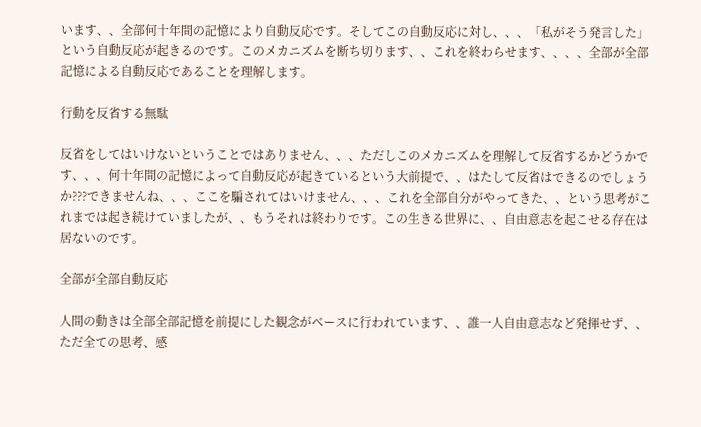います、、全部何十年間の記憶により自動反応です。そしてこの自動反応に対し、、、「私がそう発言した」という自動反応が起きるのです。このメカニズムを断ち切ります、、これを終わらせます、、、、全部が全部記憶による自動反応であることを理解します。

行動を反省する無駄

反省をしてはいけないということではありません、、、ただしこのメカニズムを理解して反省するかどうかです、、、何十年間の記憶によって自動反応が起きているという大前提で、、はたして反省はできるのでしょうか???できませんね、、、ここを騙されてはいけません、、、これを全部自分がやってきた、、という思考がこれまでは起き続けていましたが、、もうそれは終わりです。この生きる世界に、、自由意志を起こせる存在は居ないのです。

全部が全部自動反応

人間の動きは全部全部記憶を前提にした観念がベースに行われています、、誰一人自由意志など発揮せず、、ただ全ての思考、感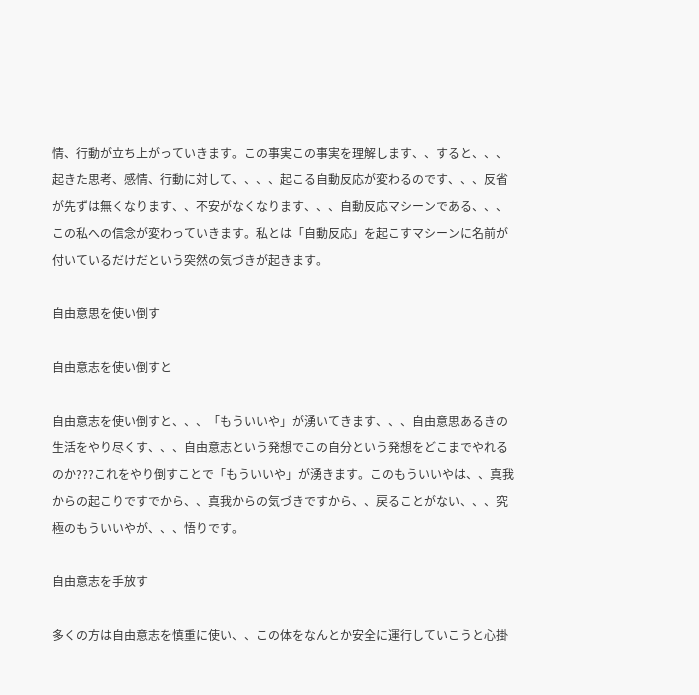情、行動が立ち上がっていきます。この事実この事実を理解します、、すると、、、起きた思考、感情、行動に対して、、、、起こる自動反応が変わるのです、、、反省が先ずは無くなります、、不安がなくなります、、、自動反応マシーンである、、、この私への信念が変わっていきます。私とは「自動反応」を起こすマシーンに名前が付いているだけだという突然の気づきが起きます。

自由意思を使い倒す

自由意志を使い倒すと

自由意志を使い倒すと、、、「もういいや」が湧いてきます、、、自由意思あるきの生活をやり尽くす、、、自由意志という発想でこの自分という発想をどこまでやれるのか???これをやり倒すことで「もういいや」が湧きます。このもういいやは、、真我からの起こりですでから、、真我からの気づきですから、、戻ることがない、、、究極のもういいやが、、、悟りです。

自由意志を手放す

多くの方は自由意志を慎重に使い、、この体をなんとか安全に運行していこうと心掛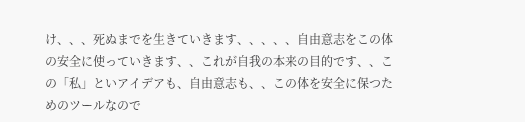け、、、死ぬまでを生きていきます、、、、、自由意志をこの体の安全に使っていきます、、これが自我の本来の目的です、、この「私」といアイデアも、自由意志も、、この体を安全に保つためのツールなので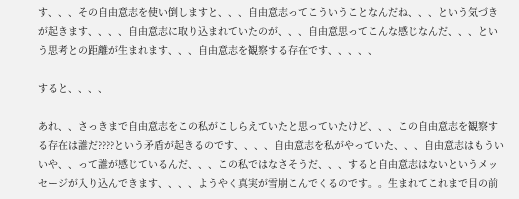す、、、その自由意志を使い倒しますと、、、自由意志ってこういうことなんだね、、、という気づきが起きます、、、、自由意志に取り込まれていたのが、、、自由意思ってこんな感じなんだ、、、という思考との距離が生まれます、、、自由意志を観察する存在です、、、、、

すると、、、、

あれ、、さっきまで自由意志をこの私がこしらえていたと思っていたけど、、、この自由意志を観察する存在は誰だ????という矛盾が起きるのです、、、、自由意志を私がやっていた、、、自由意志はもういいや、、って誰が感じているんだ、、、この私ではなさそうだ、、、すると自由意志はないというメッセージが入り込んできます、、、、ようやく真実が雪崩こんでくるのです。。生まれてこれまで目の前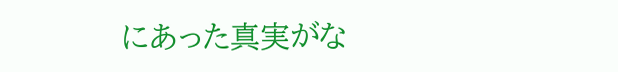にあった真実がな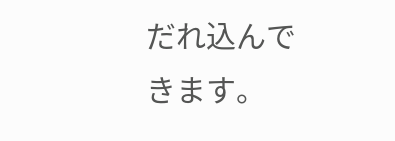だれ込んできます。